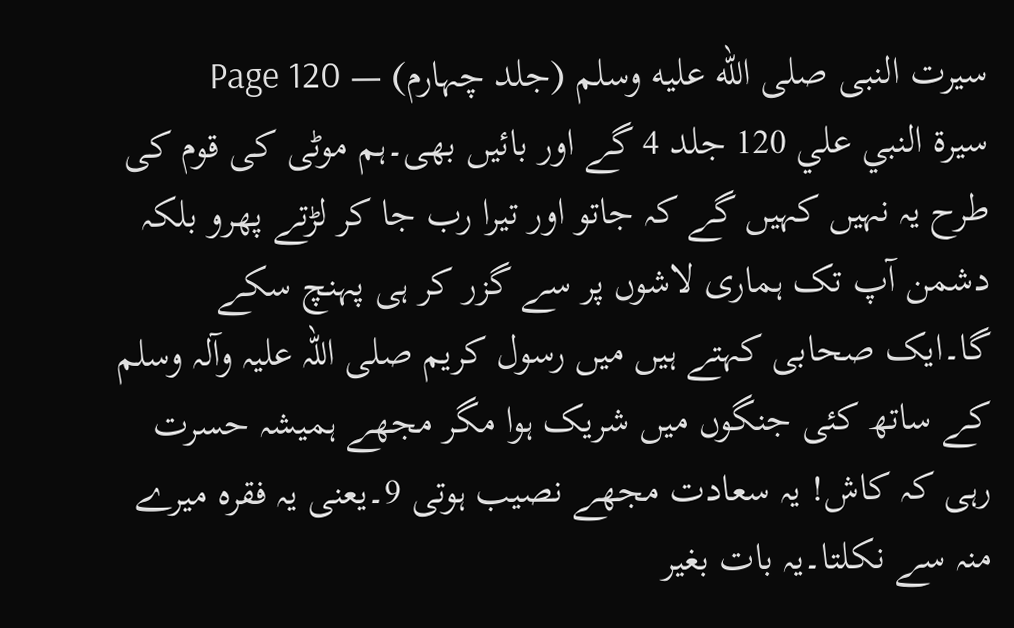سیرت النبی صلى الله عليه وسلم (جلد چہارم) — Page 120
سيرة النبي علي 120 جلد 4 گے اور بائیں بھی۔ہم موٹی کی قوم کی طرح یہ نہیں کہیں گے کہ جاتو اور تیرا رب جا کر لڑتے پھرو بلکہ دشمن آپ تک ہماری لاشوں پر سے گزر کر ہی پہنچ سکے گا۔ایک صحابی کہتے ہیں میں رسول کریم صلی اللہ علیہ وآلہ وسلم کے ساتھ کئی جنگوں میں شریک ہوا مگر مجھے ہمیشہ حسرت رہی کہ کاش! یہ سعادت مجھے نصیب ہوتی 9۔یعنی یہ فقرہ میرے منہ سے نکلتا۔یہ بات بغیر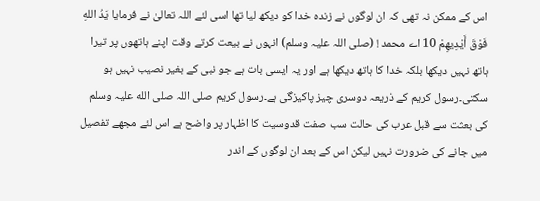اس کے ممکن نہ تھی کہ ان لوگوں نے زندہ خدا کو دیکھ لیا تھا اسی لئے اللہ تعالیٰ نے فرمایا يَدُ اللهِ فَوْقَ أَيْدِيهِمْ 10 اے محمد ! (صلی اللہ علیہ وسلم) انہوں نے بیعت کرتے وقت اپنے ہاتھوں پر تیرا ہاتھ نہیں دیکھا بلکہ خدا کا ہاتھ دیکھا ہے اور یہ ایسی بات ہے جو نبی کے بغیر نصیب نہیں ہو سکتی۔رسول کریم کے ذریعہ دوسری چیز پاکیزگی ہے۔رسول کریم صلی اللہ صلى الله علیہ وسلم کی بعثت سے قبل عرب کی حالت سب صفت قدوسیت کا اظہار پر واضح ہے اس لئے مجھے تفصیل میں جانے کی ضرورت نہیں لیکن اس کے بعد ان لوگوں کے اندر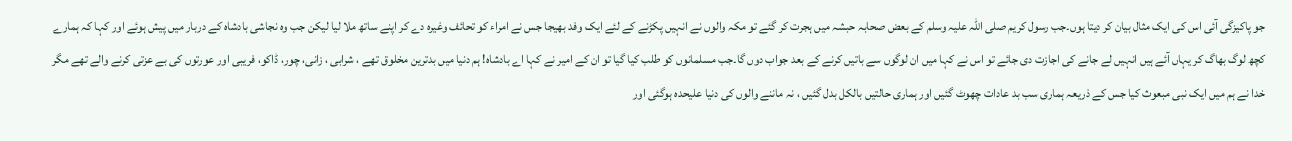جو پاکیزگی آئی اس کی ایک مثال بیان کر دیتا ہوں۔جب رسول کریم صلی اللہ علیہ وسلم کے بعض صحابہ حبشہ میں ہجرت کر گئے تو مکہ والوں نے انہیں پکڑنے کے لئے ایک وفد بھیجا جس نے امراء کو تحائف وغیرہ دے کر اپنے ساتھ ملا لیا لیکن جب وہ نجاشی بادشاہ کے دربار میں پیش ہوئے اور کہا کہ ہمارے کچھ لوگ بھاگ کر یہاں آئے ہیں انہیں لے جانے کی اجازت دی جائے تو اس نے کہا میں ان لوگوں سے باتیں کرنے کے بعد جواب دوں گا۔جب مسلمانوں کو طلب کیا گیا تو ان کے امیر نے کہا اے بادشاہ! ہم دنیا میں بدترین مخلوق تھے ، شرابی ، زانی، چور، ڈاکو، فریبی اور عورتوں کی بے عزتی کرنے والے تھے مگر خدا نے ہم میں ایک نبی مبعوث کیا جس کے ذریعہ ہماری سب بد عادات چھوٹ گئیں اور ہماری حالتیں بالکل بدل گئیں ، نہ ماننے والوں کی دنیا علیحدہ ہوگئی اور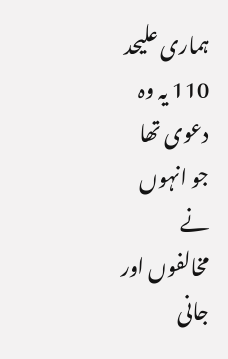ہماری علیحد 110 یہ وہ دعوی تھا جو انہوں نے مخالفوں اور جانی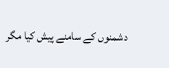دشمنوں کے سامنے پیش کیا مگر